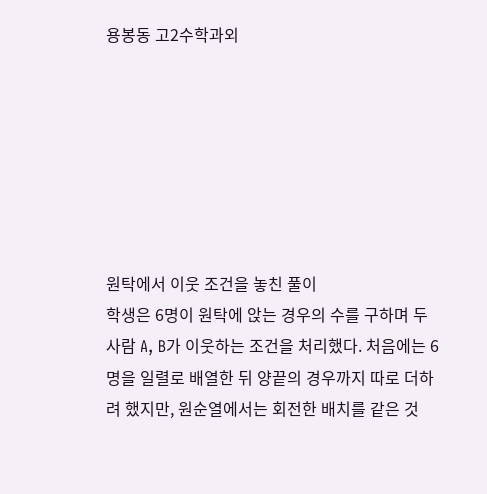용봉동 고2수학과외







원탁에서 이웃 조건을 놓친 풀이
학생은 6명이 원탁에 앉는 경우의 수를 구하며 두 사람 A, B가 이웃하는 조건을 처리했다. 처음에는 6명을 일렬로 배열한 뒤 양끝의 경우까지 따로 더하려 했지만, 원순열에서는 회전한 배치를 같은 것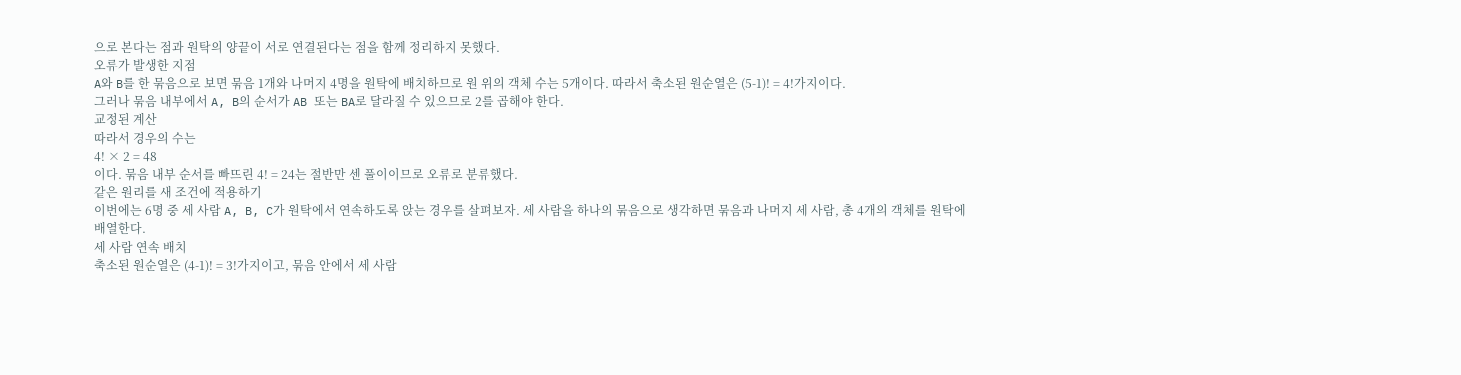으로 본다는 점과 원탁의 양끝이 서로 연결된다는 점을 함께 정리하지 못했다.
오류가 발생한 지점
A와 B를 한 묶음으로 보면 묶음 1개와 나머지 4명을 원탁에 배치하므로 원 위의 객체 수는 5개이다. 따라서 축소된 원순열은 (5-1)! = 4!가지이다.
그러나 묶음 내부에서 A, B의 순서가 AB 또는 BA로 달라질 수 있으므로 2를 곱해야 한다.
교정된 계산
따라서 경우의 수는
4! × 2 = 48
이다. 묶음 내부 순서를 빠뜨린 4! = 24는 절반만 센 풀이이므로 오류로 분류했다.
같은 원리를 새 조건에 적용하기
이번에는 6명 중 세 사람 A, B, C가 원탁에서 연속하도록 앉는 경우를 살펴보자. 세 사람을 하나의 묶음으로 생각하면 묶음과 나머지 세 사람, 총 4개의 객체를 원탁에 배열한다.
세 사람 연속 배치
축소된 원순열은 (4-1)! = 3!가지이고, 묶음 안에서 세 사람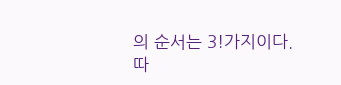의 순서는 3!가지이다.
따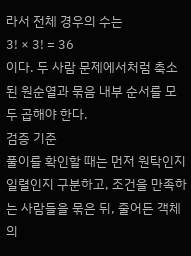라서 전체 경우의 수는
3! × 3! = 36
이다. 두 사람 문제에서처럼 축소된 원순열과 묶음 내부 순서를 모두 곱해야 한다.
검증 기준
풀이를 확인할 때는 먼저 원탁인지 일렬인지 구분하고, 조건을 만족하는 사람들을 묶은 뒤, 줄어든 객체의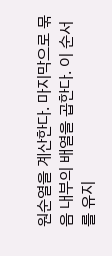원순열을 계산한다. 마지막으로 묶음 내부의 배열을 곱한다. 이 순서를 유지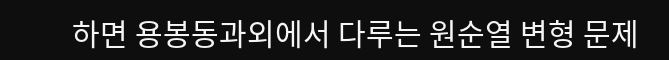하면 용봉동과외에서 다루는 원순열 변형 문제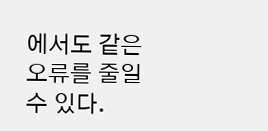에서도 같은 오류를 줄일 수 있다.